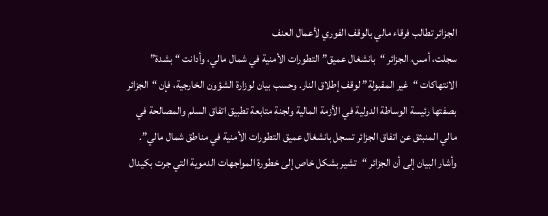الجزائر تطالب فرقاء مالي بالوقف الفوري لأعمال العنف
سجلت، أمس، الجزائر “بانشغال عميق” التطورات الأمنية في شمال مالي، وأدانت “بشدة” الانتهاكات “غير المقبولة” لوقف إطلاق النار. وحسب بيان لوزارة الشؤون الخارجية، فإن “الجزائر بصفتها رئيسة الوساطة الدولية في الأزمة المالية ولجنة متابعة تطبيق اتفاق السلم والمصالحة في مالي المنبثق عن اتفاق الجزائر تسجل بانشغال عميق التطورات الأمنية في مناطق شمال مالي”.
وأشار البيان إلى أن الجزائر “تشير بشكل خاص إلى خطورة المواجهات الدموية التي جرت بكيدال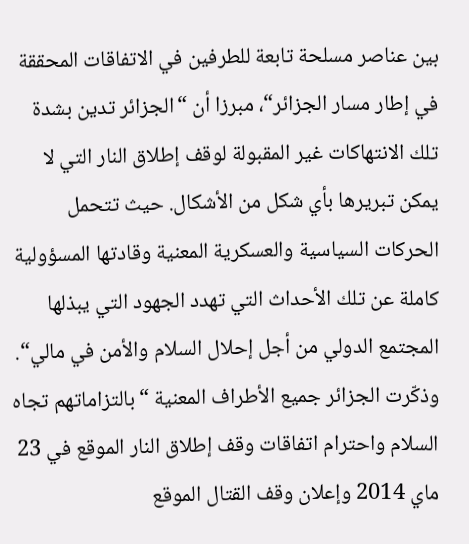بين عناصر مسلحة تابعة للطرفين في الاتفاقات المحققة في إطار مسار الجزائر“، مبرزا أن “الجزائر تدين بشدة تلك الانتهاكات غير المقبولة لوقف إطلاق النار التي لا يمكن تبريرها بأي شكل من الأشكال. حيث تتحمل الحركات السياسية والعسكرية المعنية وقادتها المسؤولية كاملة عن تلك الأحداث التي تهدد الجهود التي يبذلها المجتمع الدولي من أجل إحلال السلام والأمن في مالي“.
وذكّرت الجزائر جميع الأطراف المعنية “بالتزاماتهم تجاه السلام واحترام اتفاقات وقف إطلاق النار الموقع في 23 ماي 2014 وإعلان وقف القتال الموقع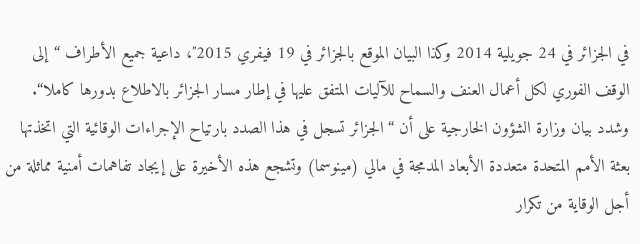في الجزائر في 24 جويلية 2014 وكذا البيان الموقع بالجزائر في 19 فيفري 2015″، داعية جميع الأطراف “إلى الوقف الفوري لكل أعمال العنف والسماح للآليات المتفق عليها في إطار مسار الجزائر بالاطلاع بدورها كاملا“.
وشدد بيان وزارة الشؤون الخارجية على أن “الجزائر تسجل في هذا الصدد بارتياح الإجراءات الوقائية التي اتخذتها بعثة الأمم المتحدة متعددة الأبعاد المدمجة في مالي (مينوسما) وتشجع هذه الأخيرة على إيجاد تفاهمات أمنية مماثلة من أجل الوقاية من تكرار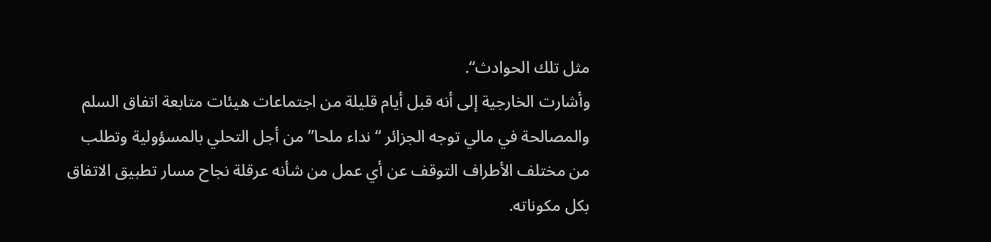مثل تلك الحوادث“.
وأشارت الخارجية إلى أنه قبل أيام قليلة من اجتماعات هيئات متابعة اتفاق السلم والمصالحة في مالي توجه الجزائر “نداء ملحا” من أجل التحلي بالمسؤولية وتطلب من مختلف الأطراف التوقف عن أي عمل من شأنه عرقلة نجاح مسار تطبيق الاتفاق بكل مكوناته.